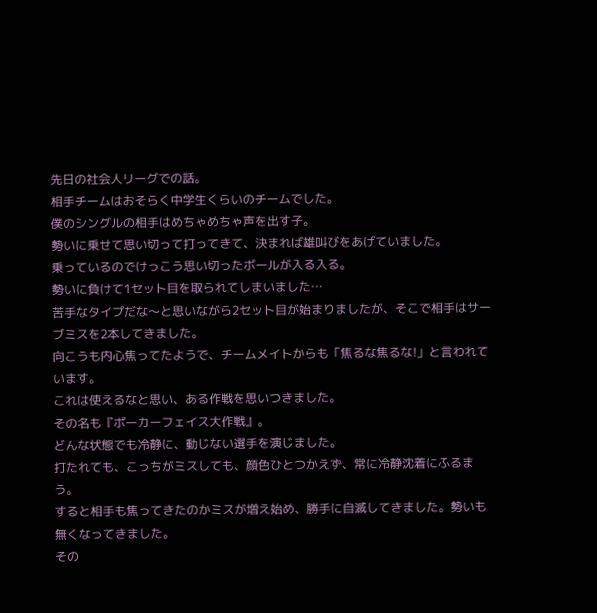先日の社会人リーグでの話。
相手チームはおそらく中学生くらいのチームでした。
僕のシングルの相手はめちゃめちゃ声を出す子。
勢いに乗せて思い切って打ってきて、決まれば雄叫びをあげていました。
乗っているのでけっこう思い切ったボールが入る入る。
勢いに負けて1セット目を取られてしまいました…
苦手なタイプだな〜と思いながら2セット目が始まりましたが、そこで相手はサーブミスを2本してきました。
向こうも内心焦ってたようで、チームメイトからも「焦るな焦るな!」と言われています。
これは使えるなと思い、ある作戦を思いつきました。
その名も『ポーカーフェイス大作戦』。
どんな状態でも冷静に、動じない選手を演じました。
打たれても、こっちがミスしても、顔色ひとつかえず、常に冷静沈着にふるまう。
すると相手も焦ってきたのかミスが増え始め、勝手に自滅してきました。勢いも無くなってきました。
その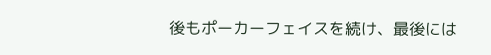後もポーカーフェイスを続け、最後には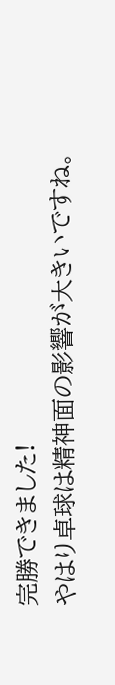完勝できました!
やはり卓球は精神面の影響が大きいですね。